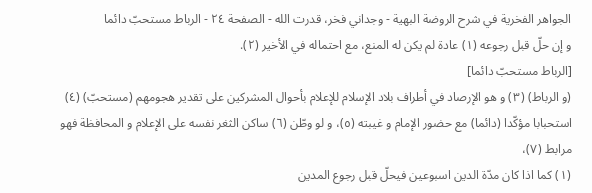الجواهر الفخرية في شرح الروضة البهية - وجداني فخر، قدرت الله - الصفحة ٢٤ - الرباط مستحبّ دائما
و إن حلّ قبل رجوعه (١) عادة لم يكن له المنع، مع احتماله في الأخير (٢).
[الرباط مستحبّ دائما]
(و الرباط) (٣) و هو الإرصاد في أطراف بلاد الإسلام للإعلام بأحوال المشركين على تقدير هجومهم (مستحبّ) (٤) استحبابا مؤكّدا (دائما) مع حضور الإمام و غيبته (٥)، و لو وطّن (٦) ساكن الثغر نفسه على الإعلام و المحافظة فهو مرابط (٧)،
(١) كما اذا كان مدّة الدين اسبوعين فيحلّ قبل رجوع المدين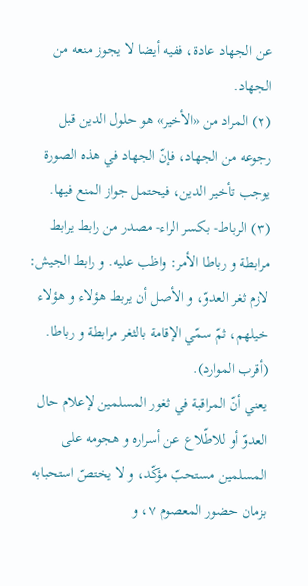عن الجهاد عادة، ففيه أيضا لا يجوز منعه من الجهاد.
(٢) المراد من «الأخير» هو حلول الدين قبل رجوعه من الجهاد، فإنّ الجهاد في هذه الصورة يوجب تأخير الدين، فيحتمل جواز المنع فيها.
(٣) الرباط- بكسر الراء- مصدر من رابط يرابط مرابطة و رباطا الأمر: واظب عليه. و رابط الجيش: لازم ثغر العدوّ، و الأصل أن يربط هؤلاء و هؤلاء خيلهم، ثمّ سمّي الإقامة بالثغر مرابطة و رباطا. (أقرب الموارد).
يعني أنّ المراقبة في ثغور المسلمين لإعلام حال العدوّ أو للاطّلاع عن أسراره و هجومه على المسلمين مستحبّ مؤكّد، و لا يختصّ استحبابه بزمان حضور المعصوم ٧، و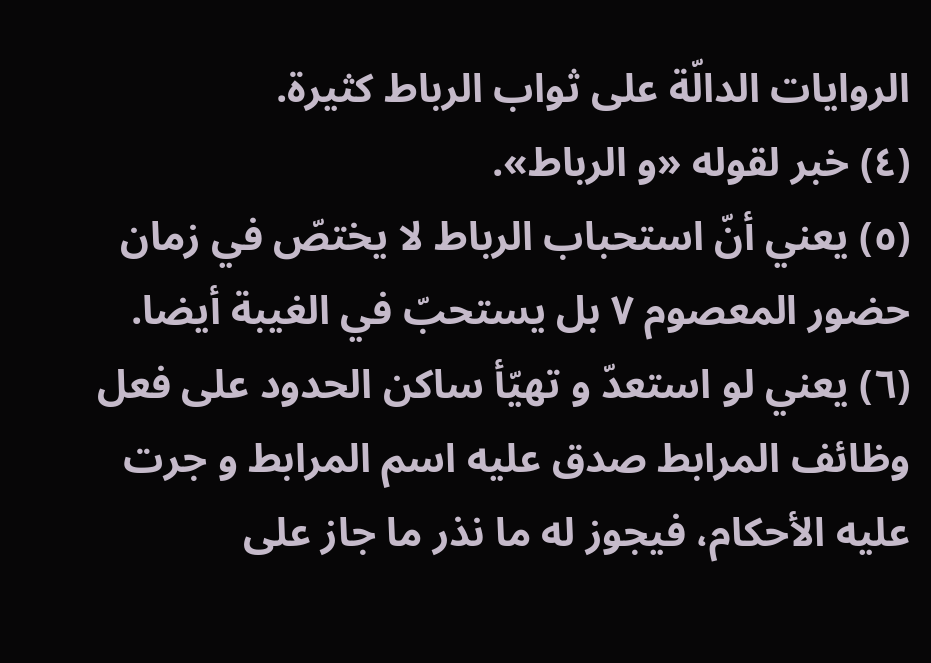الروايات الدالّة على ثواب الرباط كثيرة.
(٤) خبر لقوله «و الرباط».
(٥) يعني أنّ استحباب الرباط لا يختصّ في زمان حضور المعصوم ٧ بل يستحبّ في الغيبة أيضا.
(٦) يعني لو استعدّ و تهيّأ ساكن الحدود على فعل وظائف المرابط صدق عليه اسم المرابط و جرت عليه الأحكام، فيجوز له ما نذر ما جاز على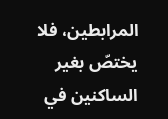المرابطين، فلا يختصّ بغير الساكنين في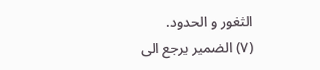الثغور و الحدود.
(٧) الضمير يرجع الى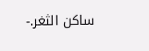ساكن الثغر.-